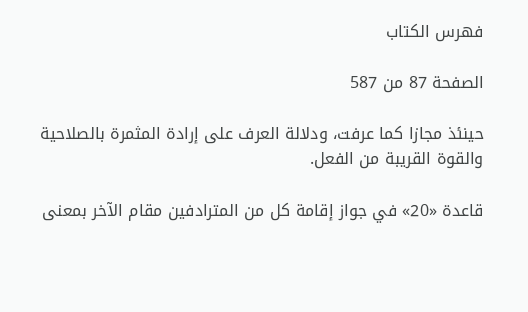فهرس الكتاب

الصفحة 87 من 587

حينئذ مجازا كما عرفت، ودلالة العرف على إرادة المثمرة بالصلاحية والقوة القريبة من الفعل.

قاعدة «20» في جواز إقامة كل من المترادفين مقام الآخر بمعنى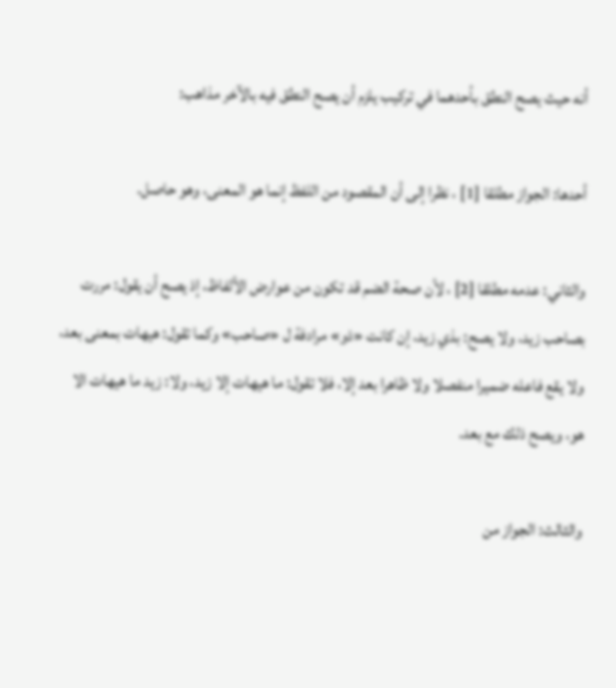أنه حيث يصح النطق بأحدهما في تركيب يلزم أن يصح النطق فيه بالآخر مذاهب:

أحدها: الجواز مطلقا [1] ، نظرا إلى أن المقصود من اللفظ إنما هو المعنى، وهو حاصل.

والثاني: عدمه مطلقا [2] ، لأن صحة الضم قد تكون من عوارض الألفاظ، إذ يصح أن يقول: مررت بصاحب زيد، ولا يصح: بذي زيد، إن كانت «ذو» مرادفة ل «صاحب» وكما تقول: هيهات بمعنى بعد، ولا يقع فاعله ضميرا منفصلا ولا ظاهرا بعد إلا، فلا تقول: ما هيهات إلا زيد، ولا: زيد ما هيهات الا هو، ويصح ذلك مع بعد.

والثالث: الجواز من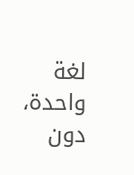لغة واحدة، دون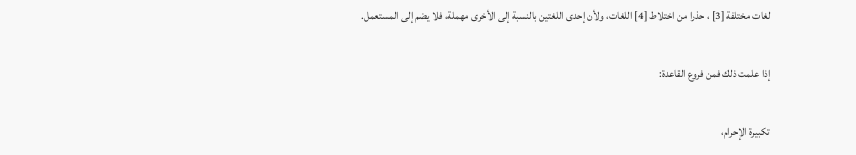لغات مختلفة [3] ، حذرا من اختلاط [4] اللغات، ولأن إحدى اللغتين بالنسبة إلى الأخرى مهملة، فلا يضم إلى المستعمل.

إذا علمت ذلك فمن فروع القاعدة:

تكبيرة الإحرام،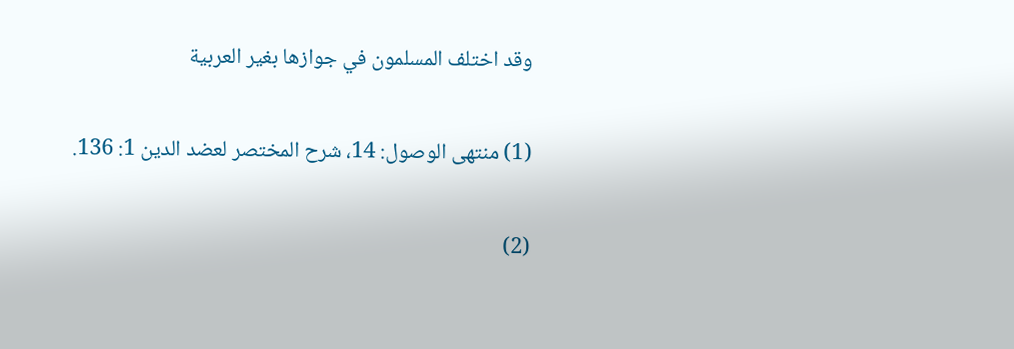وقد اختلف المسلمون في جوازها بغير العربية

(1) منتهى الوصول: 14، شرح المختصر لعضد الدين 1: 136.

(2)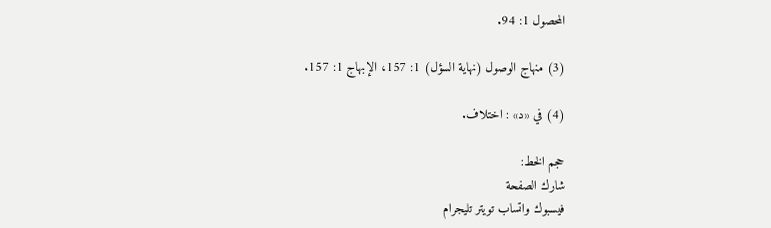المحصول 1: 94.

(3) منهاج الوصول (نهاية السؤل) 1: 157، الإبهاج 1: 157.

(4) في «د» : اختلاف.

حجم الخط:
شارك الصفحة
فيسبوك واتساب تويتر تليجرام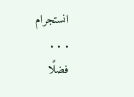انستجرام
. . .
فضلًا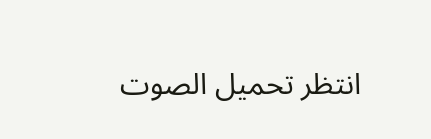انتظر تحميل الصوت